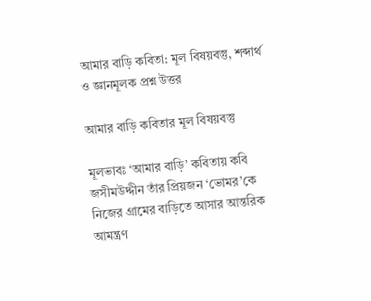আমার বাড়ি কবিতা: মূল বিষয়বস্তু, শব্দার্থ ও জ্ঞানমূলক প্রশ্ন উত্তর

আমার বাড়ি কবিতার মূল বিষয়বস্তু

মূলভাবঃ ‘আমার বাড়ি’ কবিতায় কবি জসীমউদ্দীন তাঁর প্রিয়জন ‘ভোমর’কে নিজের গ্রামের বাড়িতে আসার আন্তরিক আমন্ত্রণ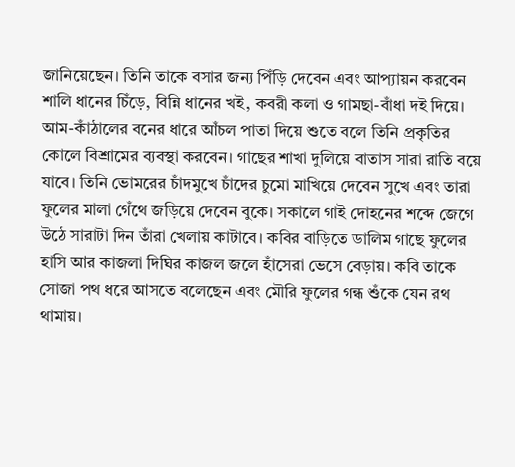জানিয়েছেন। তিনি তাকে বসার জন্য পিঁড়ি দেবেন এবং আপ্যায়ন করবেন শালি ধানের চিঁড়ে, বিন্নি ধানের খই, কবরী কলা ও গামছা-বাঁধা দই দিয়ে। আম-কাঁঠালের বনের ধারে আঁচল পাতা দিয়ে শুতে বলে তিনি প্রকৃতির কোলে বিশ্রামের ব্যবস্থা করবেন। গাছের শাখা দুলিয়ে বাতাস সারা রাতি বয়ে যাবে। তিনি ভোমরের চাঁদমুখে চাঁদের চুমো মাখিয়ে দেবেন সুখে এবং তারা ফুলের মালা গেঁথে জড়িয়ে দেবেন বুকে। সকালে গাই দোহনের শব্দে জেগে উঠে সারাটা দিন তাঁরা খেলায় কাটাবে। কবির বাড়িতে ডালিম গাছে ফুলের হাসি আর কাজলা দিঘির কাজল জলে হাঁসেরা ভেসে বেড়ায়। কবি তাকে সোজা পথ ধরে আসতে বলেছেন এবং মৌরি ফুলের গন্ধ শুঁকে যেন রথ থামায়।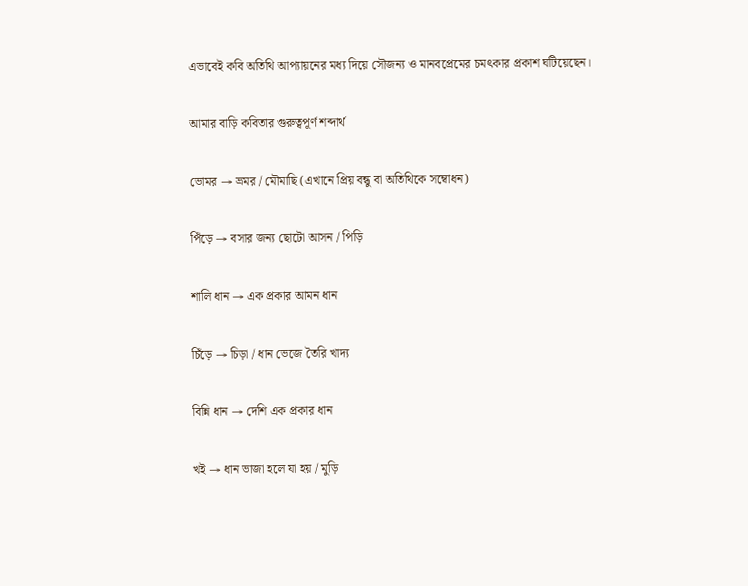এভাবেই কবি অতিথি আপ্যায়নের মধ্য দিয়ে সৌজন্য ও মানবপ্রেমের চমৎকার প্রকাশ ঘটিয়েছেন।

আমার বাড়ি কবিতার গুরুত্বপূর্ণ শব্দার্থ

ভোমর → ভ্রমর / মৌমাছি (এখানে প্রিয় বন্ধু বা অতিথিকে সম্বোধন)

পিঁড়ে → বসার জন্য ছোটো আসন / পিড়ি

শালি ধান → এক প্রকার আমন ধান

চিঁড়ে → চিড়া / ধান ভেজে তৈরি খাদ্য

বিন্নি ধান → দেশি এক প্রকার ধান

খই → ধান ভাজা হলে যা হয় / মুড়ি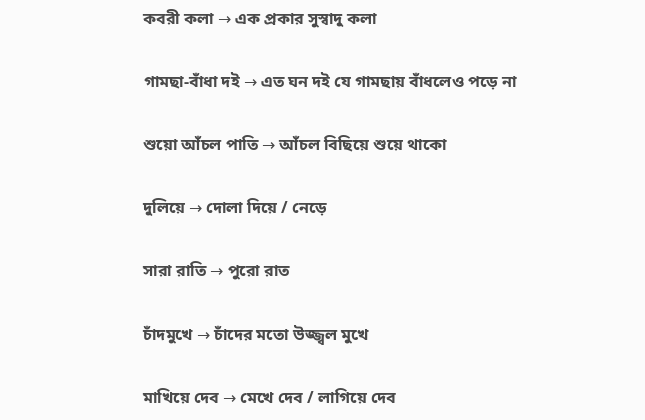কবরী কলা → এক প্রকার সুস্বাদু কলা

গামছা-বাঁধা দই → এত ঘন দই যে গামছায় বাঁধলেও পড়ে না

শুয়ো আঁচল পাতি → আঁচল বিছিয়ে শুয়ে থাকো

দুলিয়ে → দোলা দিয়ে / নেড়ে

সারা রাতি → পুরো রাত

চাঁদমুখে → চাঁদের মতো উজ্জ্বল মুখে

মাখিয়ে দেব → মেখে দেব / লাগিয়ে দেব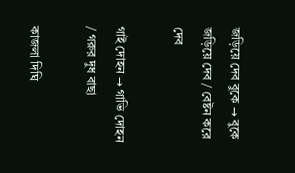জড়িয়ে দেব বুকে → বুকে জড়িয়ে দেব / বেষ্টন করে দেব

গাই দোহন → গাভি দোহন / গরুর দুধ বাছা

কাজলা দিঘি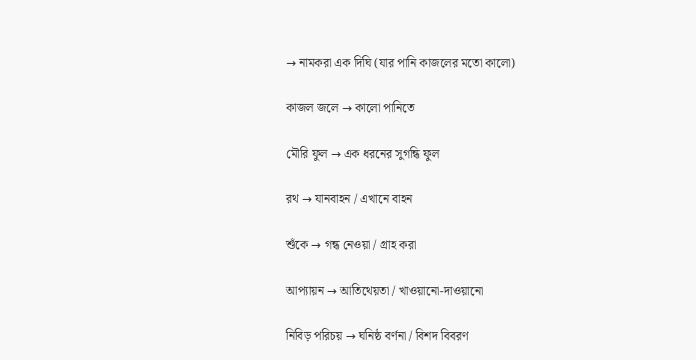→ নামকরা এক দিঘি (যার পানি কাজলের মতো কালো)

কাজল জলে → কালো পানিতে

মৌরি ফুল → এক ধরনের সুগন্ধি ফুল

রথ → যানবাহন / এখানে বাহন

শুঁকে → গন্ধ নেওয়া / গ্রাহ করা

আপ্যায়ন → আতিথেয়তা / খাওয়ানো-দাওয়ানো

নিবিড় পরিচয় → ঘনিষ্ঠ বর্ণনা / বিশদ বিবরণ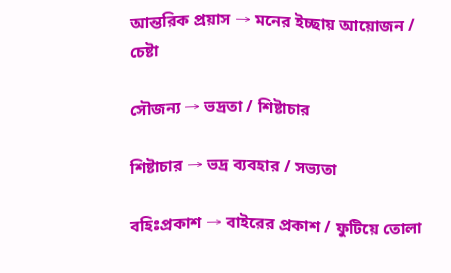আন্তরিক প্রয়াস → মনের ইচ্ছায় আয়োজন / চেষ্টা

সৌজন্য → ভদ্রতা / শিষ্টাচার

শিষ্টাচার → ভদ্র ব্যবহার / সভ্যতা

বহিঃপ্রকাশ → বাইরের প্রকাশ / ফুটিয়ে তোলা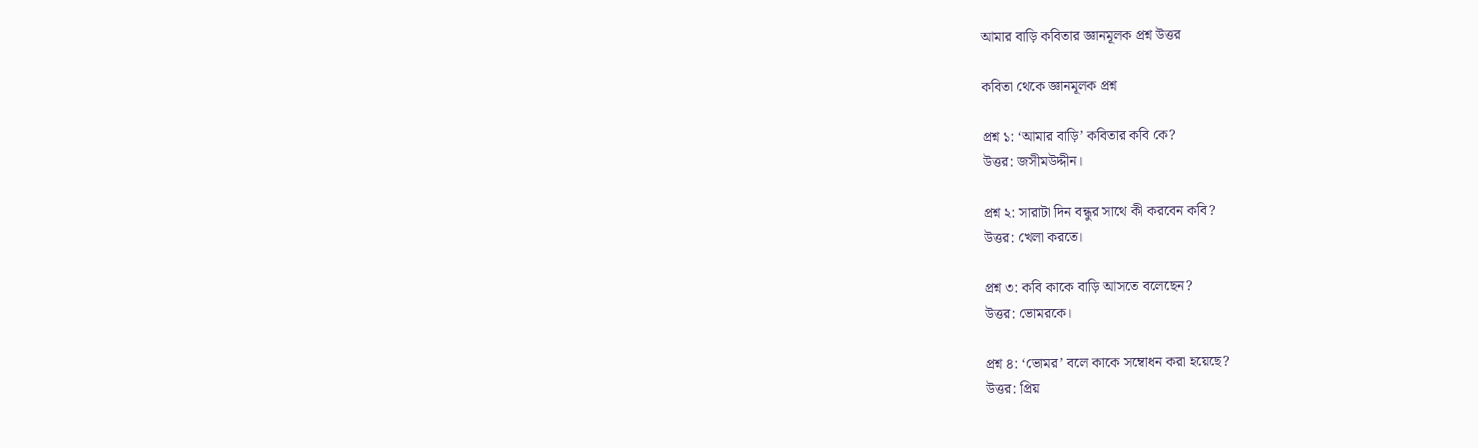আমার বাড়ি কবিতার জ্ঞানমূলক প্রশ্ন উত্তর

কবিতা থেকে জ্ঞানমূলক প্রশ্ন

প্রশ্ন ১: ‘আমার বাড়ি’ কবিতার কবি কে?
উত্তর: জসীমউদ্দীন।

প্রশ্ন ২: সারাটা দিন বন্ধুর সাথে কী করবেন কবি?
উত্তর: খেলা করতে।

প্রশ্ন ৩: কবি কাকে বাড়ি আসতে বলেছেন?
উত্তর: ভোমরকে।

প্রশ্ন ৪: ‘ভোমর’ বলে কাকে সম্বোধন করা হয়েছে?
উত্তর: প্রিয়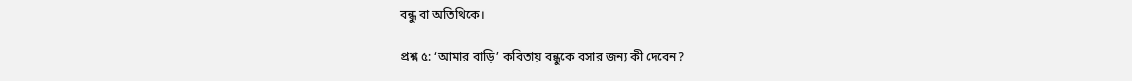বন্ধু বা অতিথিকে।

প্রশ্ন ৫: ‘আমার বাড়ি’ কবিতায় বন্ধুকে বসার জন্য কী দেবেন?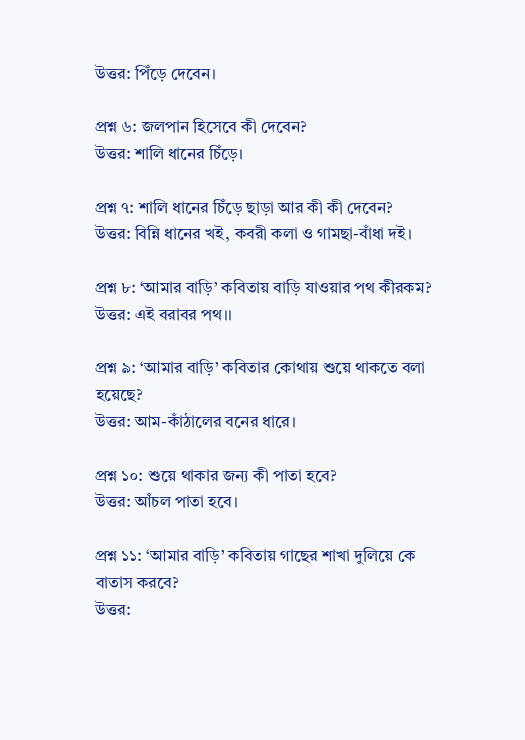উত্তর: পিঁড়ে দেবেন।

প্রশ্ন ৬: জলপান হিসেবে কী দেবেন?
উত্তর: শালি ধানের চিঁড়ে।

প্রশ্ন ৭: শালি ধানের চিঁড়ে ছাড়া আর কী কী দেবেন?
উত্তর: বিন্নি ধানের খই, কবরী কলা ও গামছা-বাঁধা দই।

প্রশ্ন ৮: ‘আমার বাড়ি’ কবিতায় বাড়ি যাওয়ার পথ কীরকম?
উত্তর: এই বরাবর পথ।।

প্রশ্ন ৯: ‘আমার বাড়ি’ কবিতার কোথায় শুয়ে থাকতে বলা হয়েছে?
উত্তর: আম-কাঁঠালের বনের ধারে।

প্রশ্ন ১০: শুয়ে থাকার জন্য কী পাতা হবে?
উত্তর: আঁচল পাতা হবে।

প্রশ্ন ১১: ‘আমার বাড়ি’ কবিতায় গাছের শাখা দুলিয়ে কে বাতাস করবে?
উত্তর: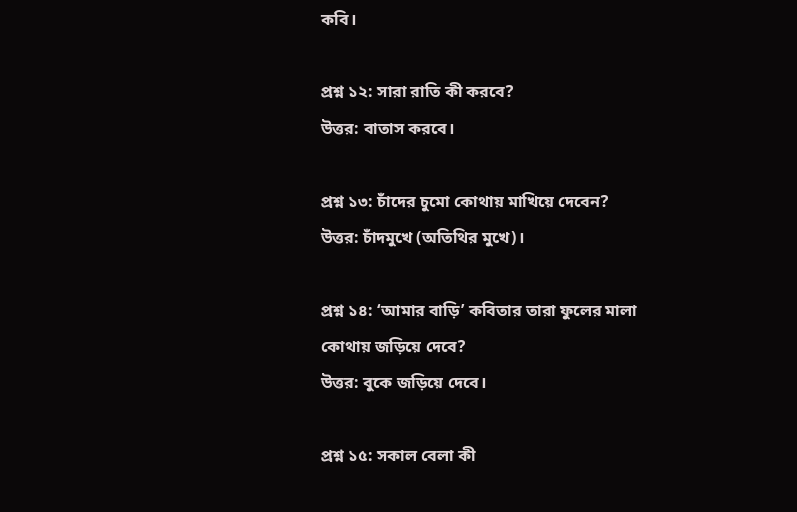কবি।

প্রশ্ন ১২: সারা রাতি কী করবে?
উত্তর: বাতাস করবে।

প্রশ্ন ১৩: চাঁদের চুমো কোথায় মাখিয়ে দেবেন?
উত্তর: চাঁদমুখে (অতিথির মুখে)।

প্রশ্ন ১৪: ‘আমার বাড়ি’ কবিতার তারা ফুলের মালা কোথায় জড়িয়ে দেবে?
উত্তর: বুকে জড়িয়ে দেবে।

প্রশ্ন ১৫: সকাল বেলা কী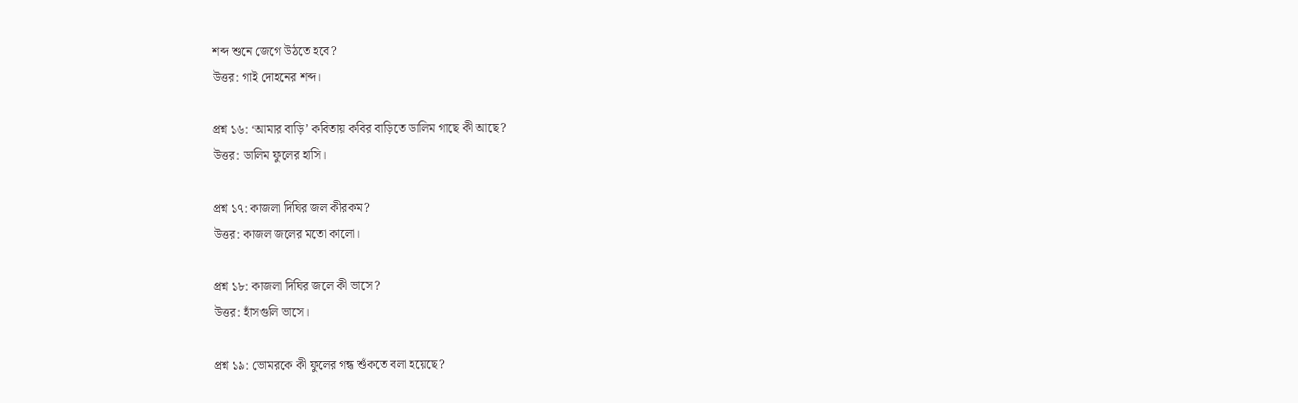শব্দ শুনে জেগে উঠতে হবে?
উত্তর: গাই দোহনের শব্দ।

প্রশ্ন ১৬: ‘আমার বাড়ি’ কবিতায় কবির বাড়িতে ডালিম গাছে কী আছে?
উত্তর: ডালিম ফুলের হাসি।

প্রশ্ন ১৭: কাজলা দিঘির জল কীরকম?
উত্তর: কাজল জলের মতো কালো।

প্রশ্ন ১৮: কাজলা দিঘির জলে কী ভাসে?
উত্তর: হাঁসগুলি ভাসে।

প্রশ্ন ১৯: ভোমরকে কী ফুলের গন্ধ শুঁকতে বলা হয়েছে?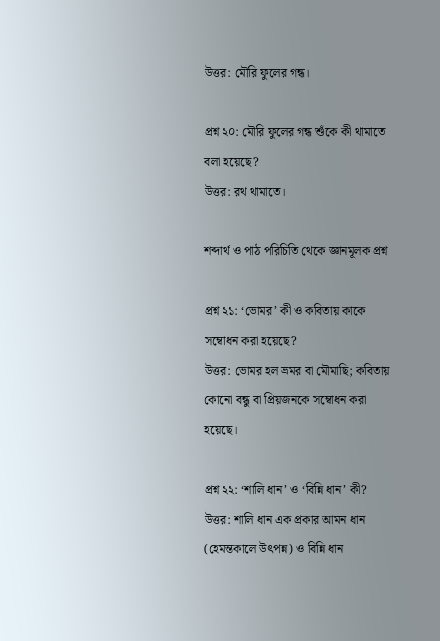উত্তর: মৌরি ফুলের গন্ধ।

প্রশ্ন ২০: মৌরি ফুলের গন্ধ শুঁকে কী থামাতে বলা হয়েছে?
উত্তর: রথ থামাতে।

শব্দার্থ ও পাঠ পরিচিতি থেকে জ্ঞানমূলক প্রশ্ন

প্রশ্ন ২১: ‘ভোমর’ কী ও কবিতায় কাকে সম্বোধন করা হয়েছে?
উত্তর: ভোমর হল ভ্রমর বা মৌমাছি; কবিতায় কোনো বন্ধু বা প্রিয়জনকে সম্বোধন করা হয়েছে।

প্রশ্ন ২২: ‘শালি ধান’ ও ‘বিন্নি ধান’ কী?
উত্তর: শালি ধান এক প্রকার আমন ধান (হেমন্তকালে উৎপন্ন) ও বিন্নি ধান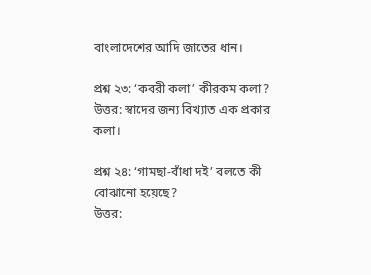বাংলাদেশের আদি জাতের ধান।

প্রশ্ন ২৩: ‘কবরী কলা’ কীরকম কলা?
উত্তর: স্বাদের জন্য বিখ্যাত এক প্রকার কলা।

প্রশ্ন ২৪: ‘গামছা-বাঁধা দই’ বলতে কী বোঝানো হয়েছে?
উত্তর: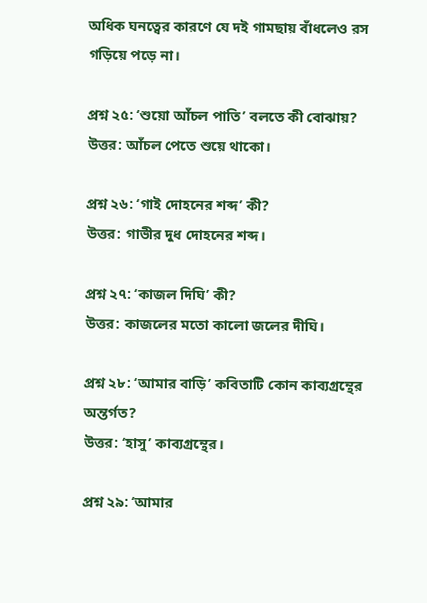অধিক ঘনত্বের কারণে যে দই গামছায় বাঁধলেও রস গড়িয়ে পড়ে না।

প্রশ্ন ২৫: ‘শুয়ো আঁচল পাতি’ বলতে কী বোঝায়?
উত্তর: আঁচল পেতে শুয়ে থাকো।

প্রশ্ন ২৬: ‘গাই দোহনের শব্দ’ কী?
উত্তর: গাভীর দুধ দোহনের শব্দ।

প্রশ্ন ২৭: ‘কাজল দিঘি’ কী?
উত্তর: কাজলের মতো কালো জলের দীঘি।

প্রশ্ন ২৮: ‘আমার বাড়ি’ কবিতাটি কোন কাব্যগ্রন্থের অন্তর্গত?
উত্তর: ‘হাসু’ কাব্যগ্রন্থের।

প্রশ্ন ২৯: ‘আমার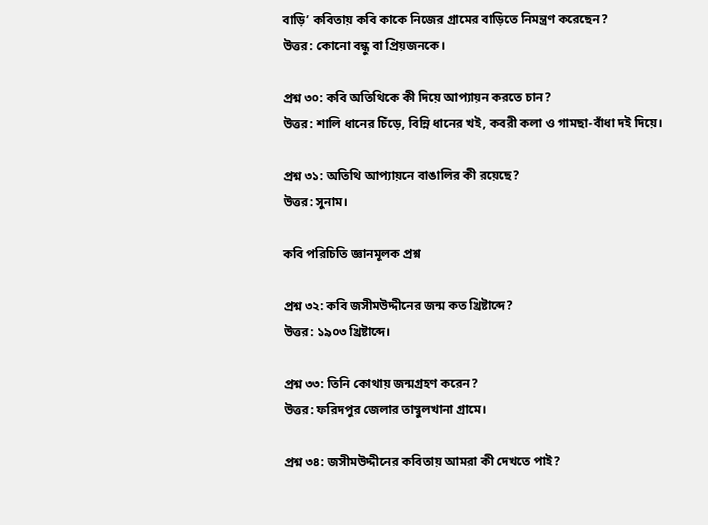বাড়ি’ কবিতায় কবি কাকে নিজের গ্রামের বাড়িতে নিমন্ত্রণ করেছেন?
উত্তর: কোনো বন্ধু বা প্রিয়জনকে।

প্রশ্ন ৩০: কবি অতিথিকে কী দিয়ে আপ্যায়ন করতে চান?
উত্তর: শালি ধানের চিঁড়ে, বিন্নি ধানের খই, কবরী কলা ও গামছা-বাঁধা দই দিয়ে।

প্রশ্ন ৩১: অতিথি আপ্যায়নে বাঙালির কী রয়েছে?
উত্তর: সুনাম।

কবি পরিচিতি জ্ঞানমূলক প্রশ্ন

প্রশ্ন ৩২: কবি জসীমউদ্দীনের জন্ম কত খ্রিষ্টাব্দে?
উত্তর: ১৯০৩ খ্রিষ্টাব্দে।

প্রশ্ন ৩৩: তিনি কোথায় জন্মগ্রহণ করেন?
উত্তর: ফরিদপুর জেলার তাম্বুলখানা গ্রামে।

প্রশ্ন ৩৪: জসীমউদ্দীনের কবিতায় আমরা কী দেখতে পাই?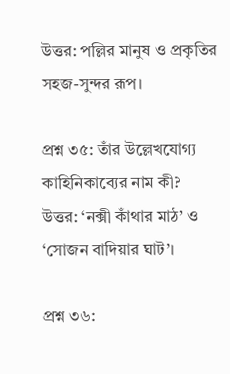উত্তর: পল্লির মানুষ ও প্রকৃতির সহজ-সুন্দর রূপ।

প্রশ্ন ৩৫: তাঁর উল্লেখযোগ্য কাহিনিকাব্যের নাম কী?
উত্তর: ‘নক্সী কাঁথার মাঠ’ ও ‘সোজন বাদিয়ার ঘাট’।

প্রশ্ন ৩৬: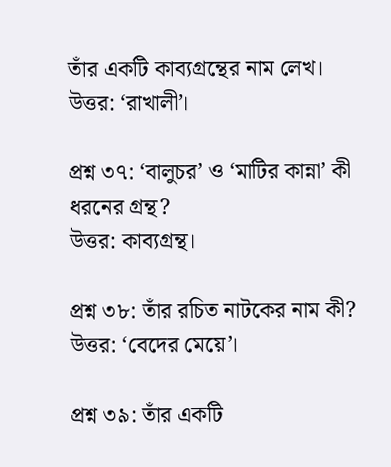তাঁর একটি কাব্যগ্রন্থের নাম লেখ।
উত্তর: ‘রাখালী’।

প্রশ্ন ৩৭: ‘বালুচর’ ও ‘মাটির কান্না’ কী ধরনের গ্রন্থ?
উত্তর: কাব্যগ্রন্থ।

প্রশ্ন ৩৮: তাঁর রচিত নাটকের নাম কী?
উত্তর: ‘বেদের মেয়ে’।

প্রশ্ন ৩৯: তাঁর একটি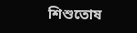শিশুতোষ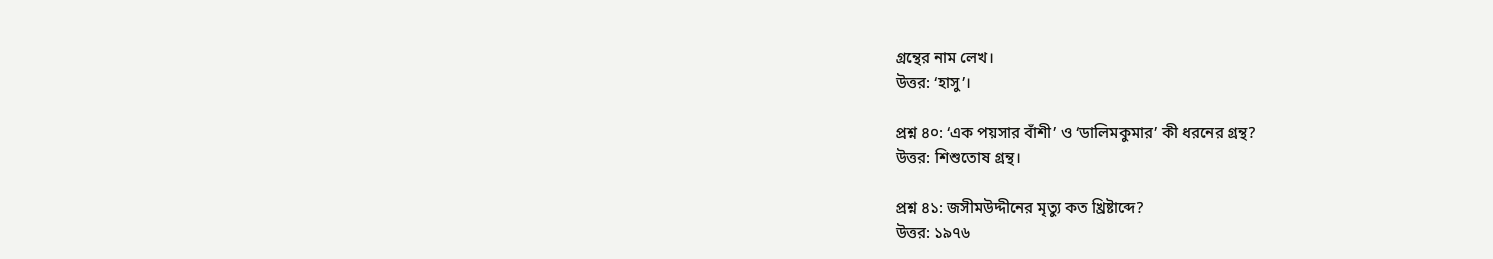গ্রন্থের নাম লেখ।
উত্তর: ‘হাসু’।

প্রশ্ন ৪০: ‘এক পয়সার বাঁশী’ ও ‘ডালিমকুমার’ কী ধরনের গ্রন্থ?
উত্তর: শিশুতোষ গ্রন্থ।

প্রশ্ন ৪১: জসীমউদ্দীনের মৃত্যু কত খ্রিষ্টাব্দে?
উত্তর: ১৯৭৬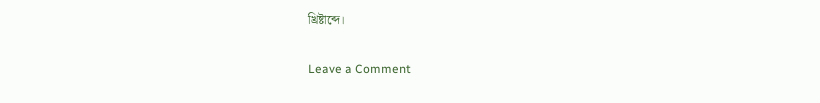খ্রিষ্টাব্দে।

Leave a Comment